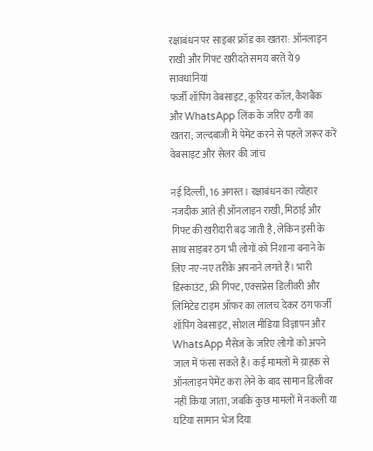रक्षाबंधन पर साइबर फ्रॉड का खतरा: ऑनलाइन राखी और गिफ्ट खरीदते समय बरतें ये 9 सावधानियां
फर्जी शॉपिंग वेबसाइट, कूरियर कॉल, कैशबैक और WhatsApp लिंक के जरिए ठगी का खतरा; जल्दबाजी में पेमेंट करने से पहले जरूर करें वेबसाइट और सेलर की जांच

नई दिल्ली, 16 अगस्त। रक्षाबंधन का त्योहार नजदीक आते ही ऑनलाइन राखी, मिठाई और गिफ्ट की खरीदारी बढ़ जाती है, लेकिन इसी के साथ साइबर ठग भी लोगों को निशाना बनाने के लिए नए-नए तरीके अपनाने लगते हैं। भारी डिस्काउंट, फ्री गिफ्ट, एक्सप्रेस डिलीवरी और लिमिटेड टाइम ऑफर का लालच देकर ठग फर्जी शॉपिंग वेबसाइट, सोशल मीडिया विज्ञापन और WhatsApp मैसेज के जरिए लोगों को अपने जाल में फंसा सकते हैं। कई मामलों में ग्राहक से ऑनलाइन पेमेंट करा लेने के बाद सामान डिलीवर नहीं किया जाता, जबकि कुछ मामलों में नकली या घटिया सामान भेज दिया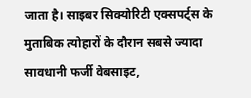जाता है। साइबर सिक्योरिटी एक्सपर्ट्स के मुताबिक त्योहारों के दौरान सबसे ज्यादा सावधानी फर्जी वेबसाइट,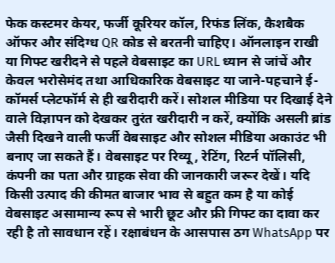फेक कस्टमर केयर, फर्जी कूरियर कॉल, रिफंड लिंक, कैशबैक ऑफर और संदिग्ध QR कोड से बरतनी चाहिए। ऑनलाइन राखी या गिफ्ट खरीदने से पहले वेबसाइट का URL ध्यान से जांचें और केवल भरोसेमंद तथा आधिकारिक वेबसाइट या जाने-पहचाने ई-कॉमर्स प्लेटफॉर्म से ही खरीदारी करें। सोशल मीडिया पर दिखाई देने वाले विज्ञापन को देखकर तुरंत खरीदारी न करें, क्योंकि असली ब्रांड जैसी दिखने वाली फर्जी वेबसाइट और सोशल मीडिया अकाउंट भी बनाए जा सकते हैं। वेबसाइट पर रिव्यू, रेटिंग, रिटर्न पॉलिसी, कंपनी का पता और ग्राहक सेवा की जानकारी जरूर देखें। यदि किसी उत्पाद की कीमत बाजार भाव से बहुत कम है या कोई वेबसाइट असामान्य रूप से भारी छूट और फ्री गिफ्ट का दावा कर रही है तो सावधान रहें। रक्षाबंधन के आसपास ठग WhatsApp पर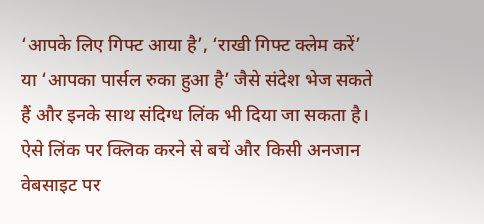‘आपके लिए गिफ्ट आया है’, ‘राखी गिफ्ट क्लेम करें’ या ‘आपका पार्सल रुका हुआ है’ जैसे संदेश भेज सकते हैं और इनके साथ संदिग्ध लिंक भी दिया जा सकता है। ऐसे लिंक पर क्लिक करने से बचें और किसी अनजान वेबसाइट पर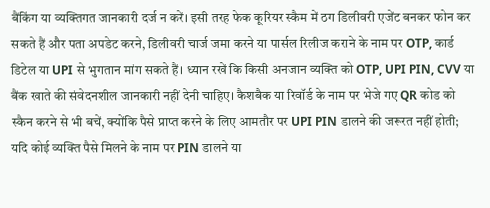बैंकिंग या व्यक्तिगत जानकारी दर्ज न करें। इसी तरह फेक कूरियर स्कैम में ठग डिलीवरी एजेंट बनकर फोन कर सकते हैं और पता अपडेट करने, डिलीवरी चार्ज जमा करने या पार्सल रिलीज कराने के नाम पर OTP, कार्ड डिटेल या UPI से भुगतान मांग सकते हैं। ध्यान रखें कि किसी अनजान व्यक्ति को OTP, UPI PIN, CVV या बैंक खाते की संवेदनशील जानकारी नहीं देनी चाहिए। कैशबैक या रिवॉर्ड के नाम पर भेजे गए QR कोड को स्कैन करने से भी बचें, क्योंकि पैसे प्राप्त करने के लिए आमतौर पर UPI PIN डालने की जरूरत नहीं होती; यदि कोई व्यक्ति पैसे मिलने के नाम पर PIN डालने या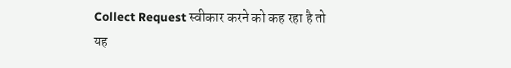Collect Request स्वीकार करने को कह रहा है तो यह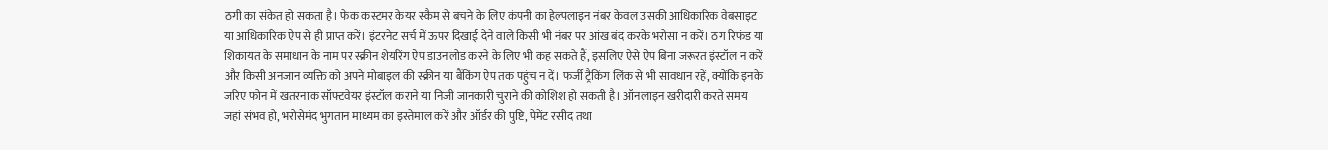ठगी का संकेत हो सकता है। फेक कस्टमर केयर स्कैम से बचने के लिए कंपनी का हेल्पलाइन नंबर केवल उसकी आधिकारिक वेबसाइट या आधिकारिक ऐप से ही प्राप्त करें। इंटरनेट सर्च में ऊपर दिखाई देने वाले किसी भी नंबर पर आंख बंद करके भरोसा न करें। ठग रिफंड या शिकायत के समाधान के नाम पर स्क्रीन शेयरिंग ऐप डाउनलोड करने के लिए भी कह सकते हैं, इसलिए ऐसे ऐप बिना जरूरत इंस्टॉल न करें और किसी अनजान व्यक्ति को अपने मोबाइल की स्क्रीन या बैंकिंग ऐप तक पहुंच न दें। फर्जी ट्रैकिंग लिंक से भी सावधान रहें, क्योंकि इनके जरिए फोन में खतरनाक सॉफ्टवेयर इंस्टॉल कराने या निजी जानकारी चुराने की कोशिश हो सकती है। ऑनलाइन खरीदारी करते समय जहां संभव हो, भरोसेमंद भुगतान माध्यम का इस्तेमाल करें और ऑर्डर की पुष्टि, पेमेंट रसीद तथा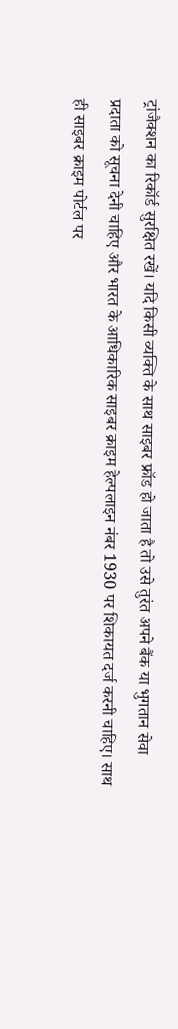ट्रांजैक्शन का रिकॉर्ड सुरक्षित रखें। यदि किसी व्यक्ति के साथ साइबर फ्रॉड हो जाता है तो उसे तुरंत अपने बैंक या भुगतान सेवा प्रदाता को सूचना देनी चाहिए और भारत के आधिकारिक साइबर क्राइम हेल्पलाइन नंबर 1930 पर शिकायत दर्ज करनी चाहिए। साथ ही साइबर क्राइम पोर्टल पर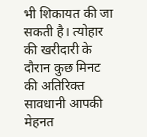भी शिकायत की जा सकती है। त्योहार की खरीदारी के दौरान कुछ मिनट की अतिरिक्त सावधानी आपकी मेहनत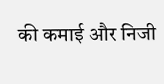की कमाई और निजी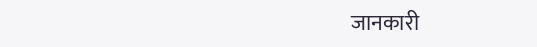जानकारी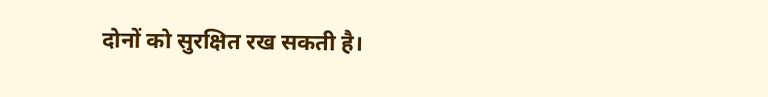दोनों को सुरक्षित रख सकती है।